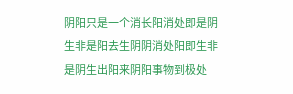阴阳只是一个消长阳消处即是阴生非是阳去生阴阴消处阳即生非是阴生出阳来阴阳事物到极处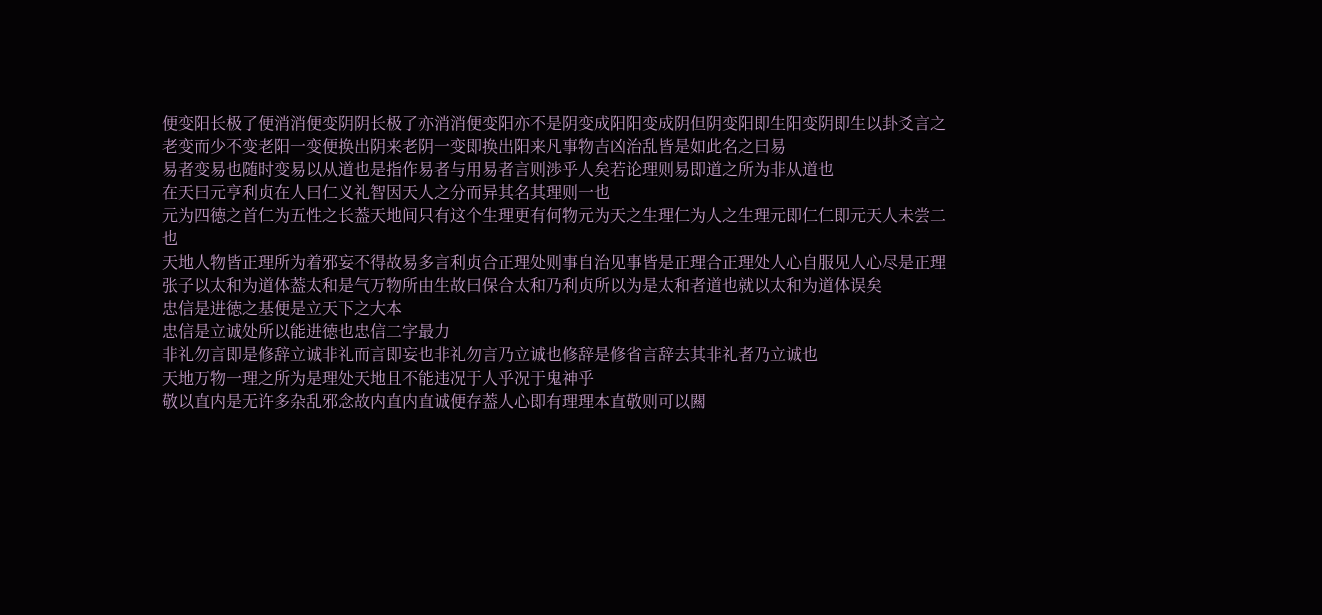便变阳长极了便消消便变阴阴长极了亦消消便变阳亦不是阴变成阳阳变成阴但阴变阳即生阳变阴即生以卦爻言之老变而少不变老阳一变便换出阴来老阴一变即换出阳来凡事物吉凶治乱皆是如此名之曰易
易者变易也随时变易以从道也是指作易者与用易者言则渉乎人矣若论理则易即道之所为非从道也
在天曰元亨利贞在人曰仁义礼智因天人之分而异其名其理则一也
元为四徳之首仁为五性之长葢天地间只有这个生理更有何物元为天之生理仁为人之生理元即仁仁即元天人未尝二也
天地人物皆正理所为着邪妄不得故易多言利贞合正理处则事自治见事皆是正理合正理处人心自服见人心尽是正理
张子以太和为道体葢太和是气万物所由生故曰保合太和乃利贞所以为是太和者道也就以太和为道体误矣
忠信是进徳之基便是立天下之大本
忠信是立诚处所以能进徳也忠信二字最力
非礼勿言即是修辞立诚非礼而言即妄也非礼勿言乃立诚也修辞是修省言辞去其非礼者乃立诚也
天地万物一理之所为是理处天地且不能违况于人乎况于鬼神乎
敬以直内是无许多杂乱邪念故内直内直诚便存葢人心即有理理本直敬则可以闗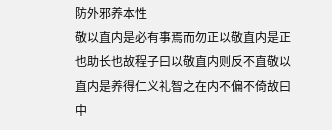防外邪养本性
敬以直内是必有事焉而勿正以敬直内是正也助长也故程子曰以敬直内则反不直敬以直内是养得仁义礼智之在内不偏不倚故曰中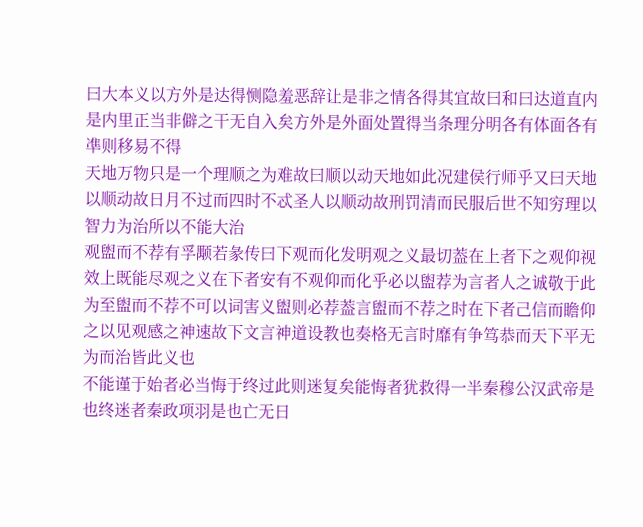曰大本义以方外是达得恻隐羞恶辞让是非之情各得其宜故曰和曰达道直内是内里正当非僻之干无自入矣方外是外面处置得当条理分明各有体面各有凖则移易不得
天地万物只是一个理顺之为难故曰顺以动天地如此况建侯行师乎又曰天地以顺动故日月不过而四时不忒圣人以顺动故刑罚清而民服后世不知穷理以智力为治所以不能大治
观盥而不荐有孚颙若彖传曰下观而化发明观之义最切葢在上者下之观仰视效上既能尽观之义在下者安有不观仰而化乎必以盥荐为言者人之诚敬于此为至盥而不荐不可以词害义盥则必荐葢言盥而不荐之时在下者己信而瞻仰之以见观感之神速故下文言神道设教也奏格无言时靡有争笃恭而天下平无为而治皆此义也
不能谨于始者必当悔于终过此则迷复矣能悔者犹救得一半秦穆公汉武帝是也终迷者秦政项羽是也亡无日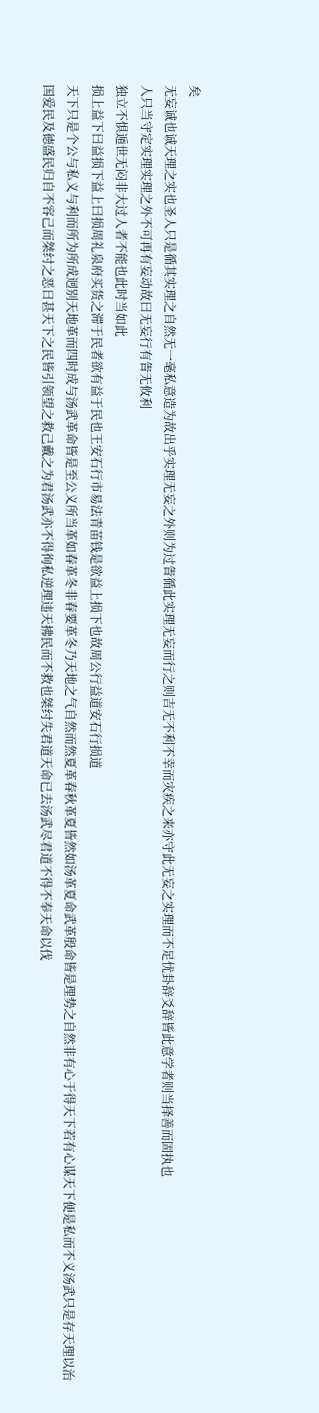矣
无妄诚也诚天理之实也圣人只是循其实理之自然无一毫私意造为故出乎实理无妄之外则为过眚循此实理无妄而行之则吉无不利不幸而灾疾之来亦守此无妄之实理而不足忧卦辞爻辞皆此意学者则当择善而固执也
人只当守定实理实理之外不可再有妄动故曰无妄行有眚无攸利
独立不惧遁世无闷非大过人者不能也此时当如此
损上益下曰益损下益上曰损周礼泉府买货之滞于民者欲有益于民也王安石行市易法青苖钱是欲益上损下也故周公行益道安石行损道
天下只是个公与私义与利而所为所成迥别天地革而四时成与汤武革命皆是至公义所当革如春革冬非春要革冬乃天地之气自然而然夏革春秋革夏皆然如汤革夏命武革殷命皆是理势之自然非有心于得天下若有心谋天下便是私而不义汤武只是存天理以治国爱民及徳盛民归自不容己而桀纣之恶日甚天下之民皆引领望之救己戴之为君汤武亦不得徇私逆理违天拂民而不救也桀纣失君道天命已去汤武尽君道不得不奉天命以伐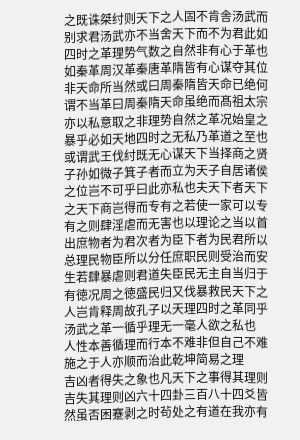之既诛桀纣则天下之人固不肯舎汤武而别求君汤武亦不当舍天下而不为君此如四时之革理势气数之自然非有心于革也如秦革周汉革秦唐革隋皆有心谋夺其位非天命所当然或曰周秦隋皆天命已绝何谓不当革曰周秦隋天命虽绝而髙祖太宗亦以私意取之非理势自然之革况始皇之暴乎必如天地四时之无私乃革道之至也或谓武王伐纣既无心谋天下当择商之贤子孙如微子箕子者而立为天子自居诸侯之位岂不可乎曰此亦私也夫天下者天下之天下商岂得而专有之若使一家可以专有之则肆淫虐而无害也以理论之当以首出庶物者为君次者为臣下者为民君所以总理民物臣所以分任庶职民则受治而安生若肆暴虐则君道失臣民无主自当归于有徳况周之徳盛民归又伐暴救民天下之人岂肯释周故孔子以天理四时之革同乎汤武之革一循乎理无一毫人欲之私也
人性本善循理而行本不难非但自己不难施之于人亦顺而治此乾坤简易之理
吉凶者得失之象也凡天下之事得其理则吉失其理则凶六十四卦三百八十四爻皆然虽否困蹇剥之时茍处之有道在我亦有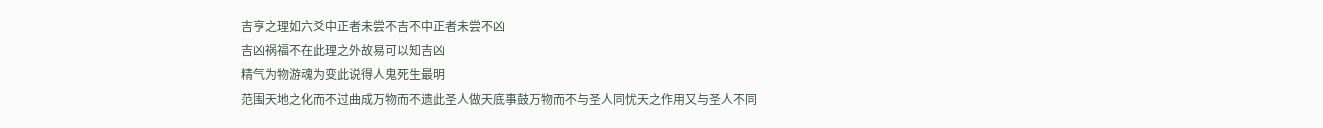吉亨之理如六爻中正者未尝不吉不中正者未尝不凶
吉凶祸福不在此理之外故易可以知吉凶
精气为物游魂为变此说得人鬼死生最明
范围天地之化而不过曲成万物而不遗此圣人做天底事鼓万物而不与圣人同忧天之作用又与圣人不同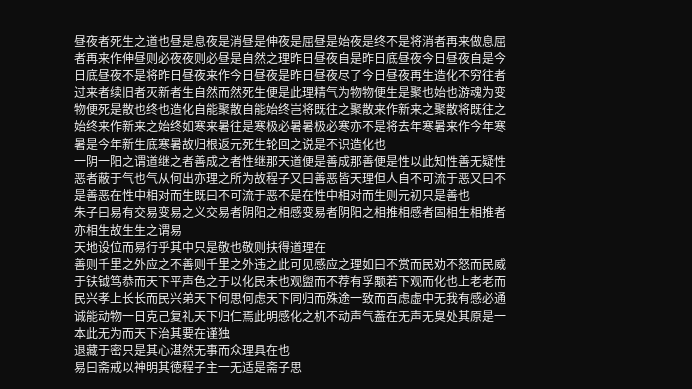昼夜者死生之道也昼是息夜是消昼是伸夜是屈昼是始夜是终不是将消者再来做息屈者再来作伸昼则必夜夜则必昼是自然之理昨日昼夜自是昨日底昼夜今日昼夜自是今日底昼夜不是将昨日昼夜来作今日昼夜是昨日昼夜尽了今日昼夜再生造化不穷往者过来者续旧者灭新者生自然而然死生便是此理精气为物物便生是聚也始也游魂为变物便死是散也终也造化自能聚散自能始终岂将既往之聚散来作新来之聚散将既往之始终来作新来之始终如寒来暑往是寒极必暑暑极必寒亦不是将去年寒暑来作今年寒暑是今年新生底寒暑故归根返元死生轮回之说是不识造化也
一阴一阳之谓道继之者善成之者性继那天道便是善成那善便是性以此知性善无疑性恶者蔽于气也气从何出亦理之所为故程子又曰善恶皆天理但人自不可流于恶又曰不是善恶在性中相对而生既曰不可流于恶不是在性中相对而生则元初只是善也
朱子曰易有交易变易之义交易者阴阳之相感变易者阴阳之相推相感者固相生相推者亦相生故生生之谓易
天地设位而易行乎其中只是敬也敬则扶得道理在
善则千里之外应之不善则千里之外违之此可见感应之理如曰不赏而民劝不怒而民威于𫓧钺笃恭而天下平声色之于以化民末也观盥而不荐有孚颙若下观而化也上老老而民兴孝上长长而民兴弟天下何思何虑天下同归而殊途一致而百虑虚中无我有感必通诚能动物一日克己复礼天下归仁焉此明感化之机不动声气葢在无声无臭处其原是一本此无为而天下治其要在谨独
退藏于密只是其心湛然无事而众理具在也
易曰斋戒以神明其徳程子主一无适是斋子思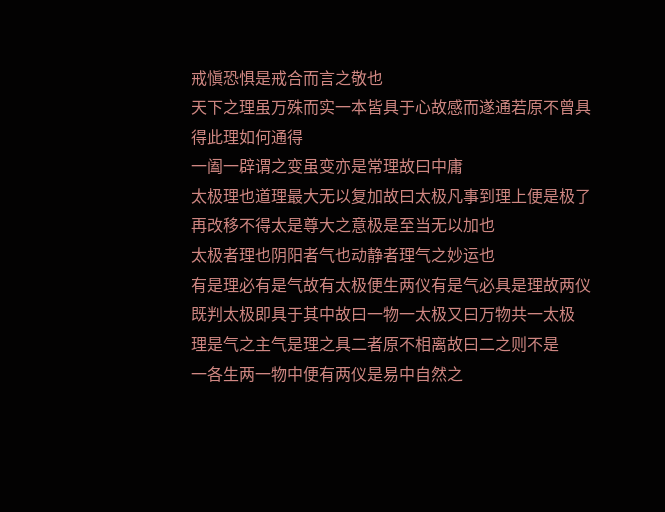戒愼恐惧是戒合而言之敬也
天下之理虽万殊而实一本皆具于心故感而遂通若原不曾具得此理如何通得
一阖一辟谓之变虽变亦是常理故曰中庸
太极理也道理最大无以复加故曰太极凡事到理上便是极了再改移不得太是尊大之意极是至当无以加也
太极者理也阴阳者气也动静者理气之妙运也
有是理必有是气故有太极便生两仪有是气必具是理故两仪既判太极即具于其中故曰一物一太极又曰万物共一太极
理是气之主气是理之具二者原不相离故曰二之则不是
一各生两一物中便有两仪是易中自然之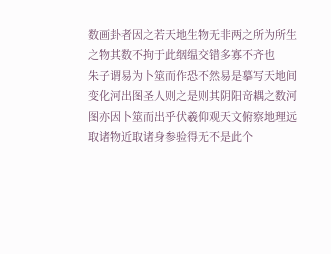数画卦者因之若天地生物无非两之所为所生之物其数不拘于此𬘡缊交错多寡不齐也
朱子谓易为卜筮而作恐不然易是摹写天地间变化河出图圣人则之是则其阴阳竒耦之数河图亦因卜筮而出乎伏羲仰观天文俯察地理远取诸物近取诸身参验得无不是此个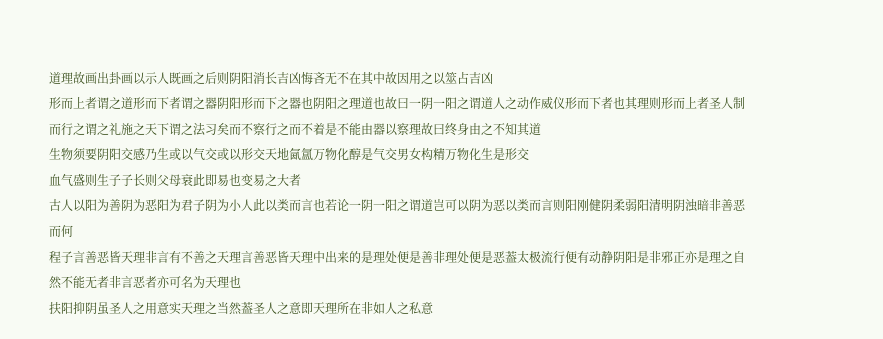道理故画出卦画以示人既画之后则阴阳消长吉凶悔吝无不在其中故因用之以筮占吉凶
形而上者谓之道形而下者谓之器阴阳形而下之器也阴阳之理道也故曰一阴一阳之谓道人之动作威仪形而下者也其理则形而上者圣人制而行之谓之礼施之天下谓之法习矣而不察行之而不着是不能由器以察理故曰终身由之不知其道
生物须要阴阳交感乃生或以气交或以形交天地氤氲万物化醇是气交男女构精万物化生是形交
血气盛则生子子长则父母衰此即易也变易之大者
古人以阳为善阴为恶阳为君子阴为小人此以类而言也若论一阴一阳之谓道岂可以阴为恶以类而言则阳刚健阴柔弱阳清明阴浊暗非善恶而何
程子言善恶皆天理非言有不善之天理言善恶皆天理中出来的是理处便是善非理处便是恶葢太极流行便有动静阴阳是非邪正亦是理之自然不能无者非言恶者亦可名为天理也
扶阳抑阴虽圣人之用意实天理之当然葢圣人之意即天理所在非如人之私意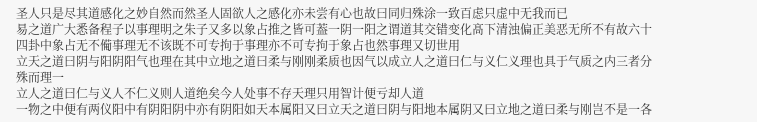圣人只是尽其道感化之妙自然而然圣人固欲人之感化亦未尝有心也故曰同归殊涂一致百虑只虚中无我而已
易之道广大悉备程子以事理明之朱子又多以象占推之皆可葢一阴一阳之谓道其交错变化髙下清浊偏正美恶无所不有故六十四卦中象占无不僃事理无不该既不可专拘于事理亦不可专拘于象占也然事理又切世用
立天之道曰阴与阳阴阳气也理在其中立地之道曰柔与刚刚柔质也因气以成立人之道曰仁与义仁义理也具于气质之内三者分殊而理一
立人之道曰仁与义人不仁义则人道绝矣今人处事不存天理只用智计便亏却人道
一物之中便有两仪阳中有阴阳阴中亦有阴阳如天本属阳又曰立天之道曰阴与阳地本属阴又曰立地之道曰柔与刚岂不是一各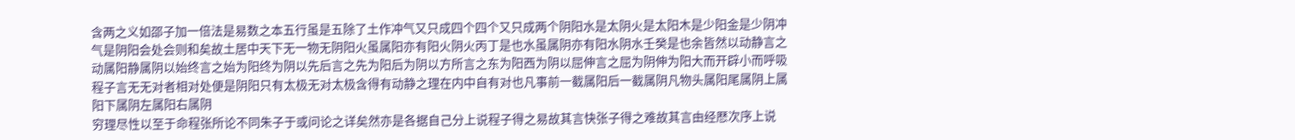含两之义如邵子加一倍法是易数之本五行虽是五除了土作冲气又只成四个四个又只成两个阴阳水是太阴火是太阳木是少阳金是少阴冲气是阴阳会处会则和矣故土居中天下无一物无阴阳火虽属阳亦有阳火阴火丙丁是也水虽属阴亦有阳水阴水壬癸是也余皆然以动静言之动属阳静属阴以始终言之始为阳终为阴以先后言之先为阳后为阴以方所言之东为阳西为阴以屈伸言之屈为阴伸为阳大而开辟小而呼吸程子言无无对者相对处便是阴阳只有太极无对太极含得有动静之理在内中自有对也凡事前一截属阳后一截属阴凡物头属阳尾属阴上属阳下属阴左属阳右属阴
穷理尽性以至于命程张所论不同朱子于或问论之详矣然亦是各据自己分上说程子得之易故其言快张子得之难故其言由经厯次序上说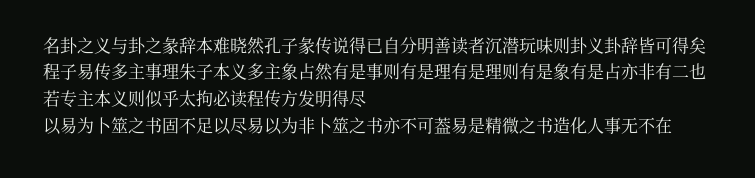名卦之义与卦之彖辞本难晓然孔子彖传说得已自分明善读者沉潜玩味则卦义卦辞皆可得矣
程子易传多主事理朱子本义多主象占然有是事则有是理有是理则有是象有是占亦非有二也若专主本义则似乎太拘必读程传方发明得尽
以易为卜筮之书固不足以尽易以为非卜筮之书亦不可葢易是精微之书造化人事无不在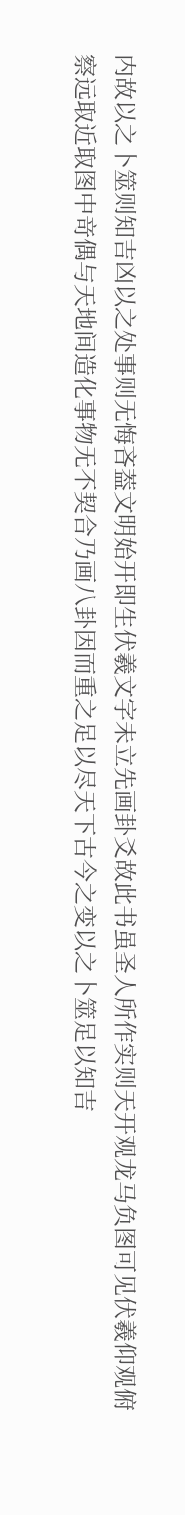内故以之卜筮则知吉凶以之处事则无悔吝葢文明始开即生伏羲文字未立先画卦爻故此书虽圣人所作实则天开观龙马负图可见伏羲仰观俯察远取近取图中竒偶与天地间造化事物无不契合乃画八卦因而重之足以尽天下古今之变以之卜筮足以知吉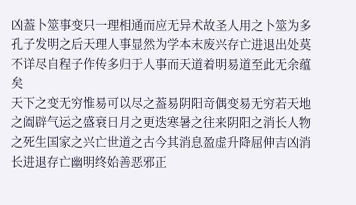凶葢卜筮事变只一理相通而应无异术故圣人用之卜筮为多孔子发明之后天理人事显然为学本末废兴存亡进退出处莫不详尽自程子作传多归于人事而天道着明易道至此无余蕴矣
天下之变无穷惟易可以尽之葢易阴阳竒偶变易无穷若天地之阖辟气运之盛衰日月之更迭寒暑之往来阴阳之消长人物之死生国家之兴亡世道之古今其消息盈虚升降屈伸吉凶消长进退存亡幽明终始善恶邪正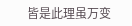皆是此理虽万变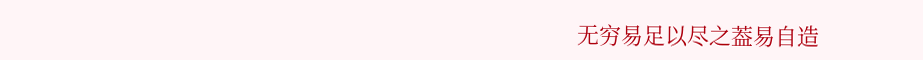无穷易足以尽之葢易自造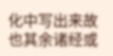化中写出来故也其余诸经或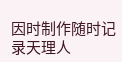因时制作随时记录天理人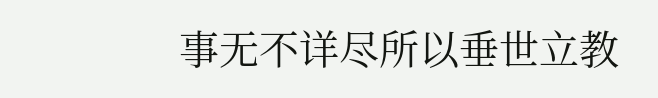事无不详尽所以垂世立教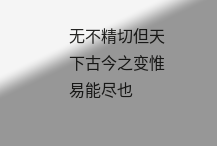无不精切但天下古今之变惟易能尽也